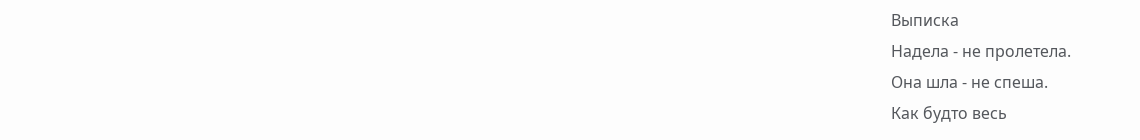Выписка
Надела - не пролетела.
Она шла - не спеша.
Как будто весь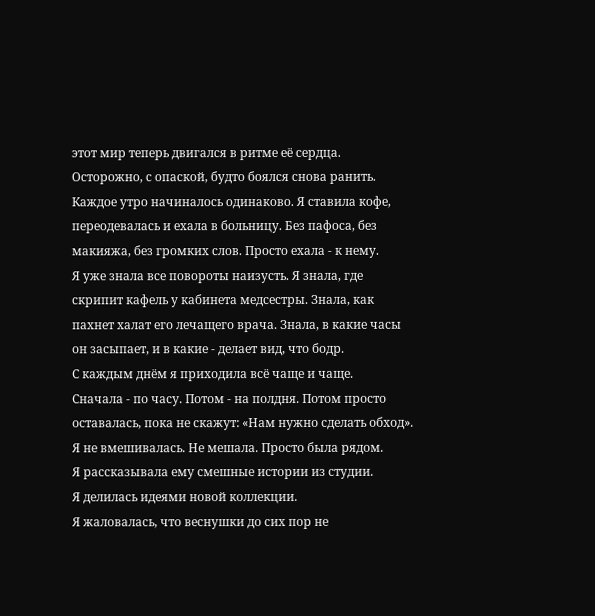этот мир теперь двигался в ритме её сердца. Осторожно, с опаской, будто боялся снова ранить.
Каждое утро начиналось одинаково. Я ставила кофе, переодевалась и ехала в больницу. Без пафоса, без макияжа, без громких слов. Просто ехала - к нему.
Я уже знала все повороты наизусть. Я знала, где скрипит кафель у кабинета медсестры. Знала, как пахнет халат его лечащего врача. Знала, в какие часы он засыпает, и в какие - делает вид, что бодр.
С каждым днём я приходила всё чаще и чаще.
Сначала - по часу. Потом - на полдня. Потом просто оставалась, пока не скажут: «Нам нужно сделать обход».
Я не вмешивалась. Не мешала. Просто была рядом.
Я рассказывала ему смешные истории из студии.
Я делилась идеями новой коллекции.
Я жаловалась, что веснушки до сих пор не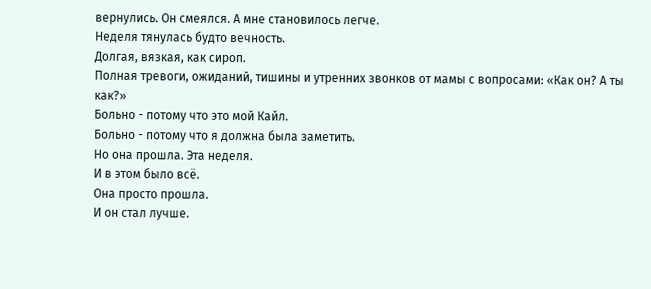вернулись. Он смеялся. А мне становилось легче.
Неделя тянулась будто вечность.
Долгая, вязкая, как сироп.
Полная тревоги, ожиданий, тишины и утренних звонков от мамы с вопросами: «Как он? А ты как?»
Больно - потому что это мой Кайл.
Больно - потому что я должна была заметить.
Но она прошла. Эта неделя.
И в этом было всё.
Она просто прошла.
И он стал лучше.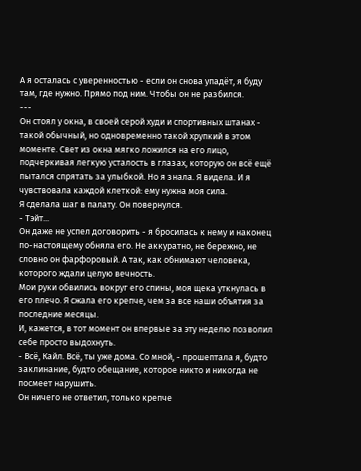А я осталась с уверенностью - если он снова упадёт, я буду там, где нужно. Прямо под ним. Чтобы он не разбился.
---
Он стоял у окна, в своей серой худи и спортивных штанах - такой обычный, но одновременно такой хрупкий в этом моменте. Свет из окна мягко ложился на его лицо, подчеркивая легкую усталость в глазах, которую он всё ещё пытался спрятать за улыбкой. Но я знала. Я видела. И я чувствовала каждой клеткой: ему нужна моя сила.
Я сделала шаг в палату. Он повернулся.
- Тэйт...
Он даже не успел договорить - я бросилась к нему и наконец по-настоящему обняла его. Не аккуратно, не бережно, не словно он фарфоровый. А так, как обнимают человека, которого ждали целую вечность.
Мои руки обвились вокруг его спины, моя щека уткнулась в его плечо. Я сжала его крепче, чем за все наши объятия за последние месяцы.
И, кажется, в тот момент он впервые за эту неделю позволил себе просто выдохнуть.
- Всё, Кайл. Всё, ты уже дома. Со мной, - прошептала я, будто заклинание, будто обещание, которое никто и никогда не посмеет нарушить.
Он ничего не ответил, только крепче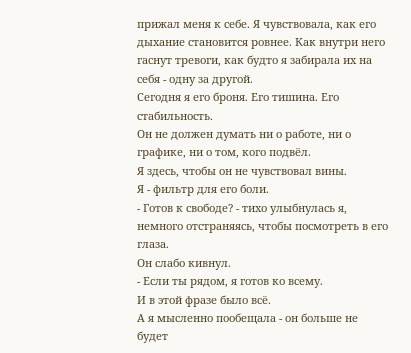прижал меня к себе. Я чувствовала, как его дыхание становится ровнее. Как внутри него гаснут тревоги, как будто я забирала их на себя - одну за другой.
Сегодня я его броня. Его тишина. Его стабильность.
Он не должен думать ни о работе, ни о графике, ни о том, кого подвёл.
Я здесь, чтобы он не чувствовал вины.
Я - фильтр для его боли.
- Готов к свободе? - тихо улыбнулась я, немного отстраняясь, чтобы посмотреть в его глаза.
Он слабо кивнул.
- Если ты рядом, я готов ко всему.
И в этой фразе было всё.
А я мысленно пообещала - он больше не будет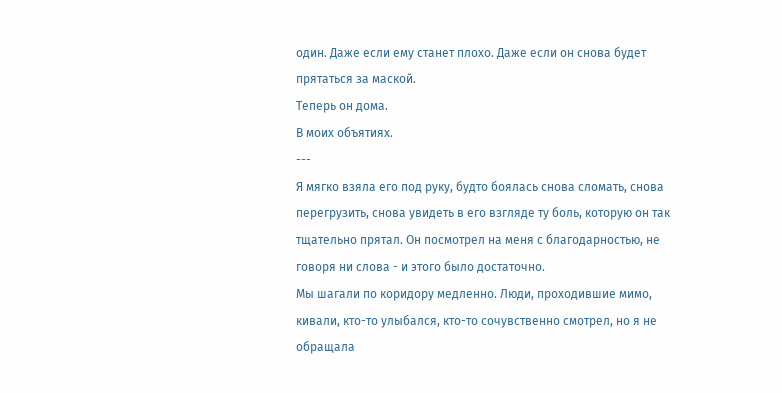один. Даже если ему станет плохо. Даже если он снова будет прятаться за маской.
Теперь он дома.
В моих объятиях.
---
Я мягко взяла его под руку, будто боялась снова сломать, снова перегрузить, снова увидеть в его взгляде ту боль, которую он так тщательно прятал. Он посмотрел на меня с благодарностью, не говоря ни слова - и этого было достаточно.
Мы шагали по коридору медленно. Люди, проходившие мимо, кивали, кто-то улыбался, кто-то сочувственно смотрел, но я не обращала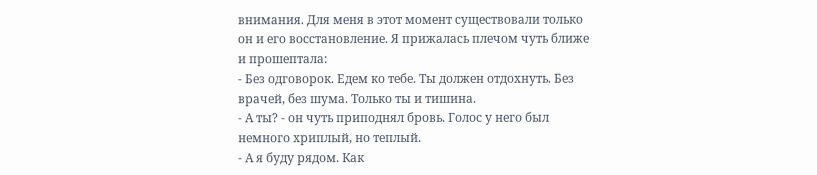внимания. Для меня в этот момент существовали только он и его восстановление. Я прижалась плечом чуть ближе и прошептала:
- Без одговорок. Едем ко тебе. Ты должен отдохнуть. Без врачей, без шума. Только ты и тишина.
- А ты? - он чуть приподнял бровь. Голос у него был немного хриплый, но теплый.
- А я буду рядом. Как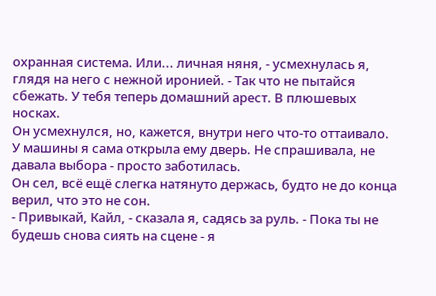охранная система. Или... личная няня, - усмехнулась я, глядя на него с нежной иронией. - Так что не пытайся сбежать. У тебя теперь домашний арест. В плюшевых носках.
Он усмехнулся, но, кажется, внутри него что-то оттаивало.
У машины я сама открыла ему дверь. Не спрашивала, не давала выбора - просто заботилась.
Он сел, всё ещё слегка натянуто держась, будто не до конца верил, что это не сон.
- Привыкай, Кайл, - сказала я, садясь за руль. - Пока ты не будешь снова сиять на сцене - я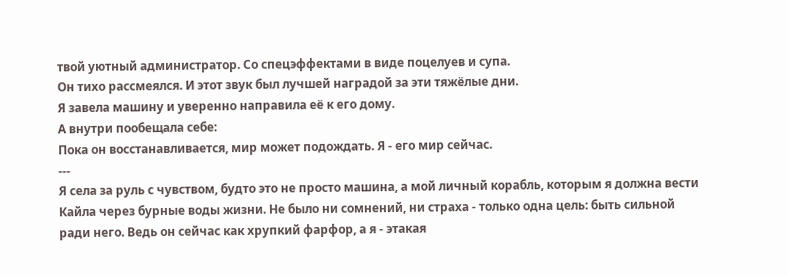твой уютный администратор. Со спецэффектами в виде поцелуев и супа.
Он тихо рассмеялся. И этот звук был лучшей наградой за эти тяжёлые дни.
Я завела машину и уверенно направила её к его дому.
А внутри пообещала себе:
Пока он восстанавливается, мир может подождать. Я - его мир сейчас.
---
Я села за руль с чувством, будто это не просто машина, а мой личный корабль, которым я должна вести Кайла через бурные воды жизни. Не было ни сомнений, ни страха - только одна цель: быть сильной ради него. Ведь он сейчас как хрупкий фарфор, а я - этакая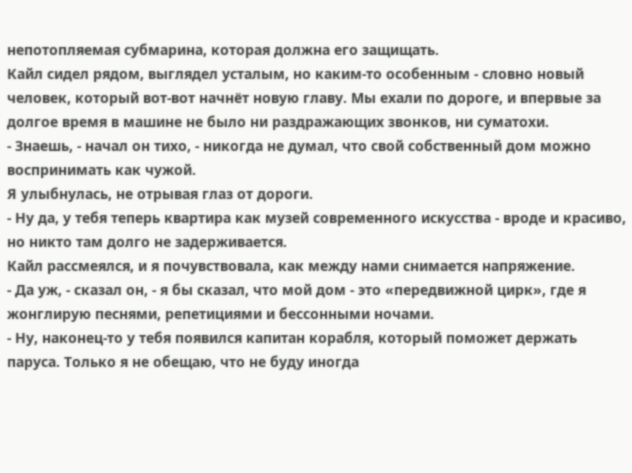непотопляемая субмарина, которая должна его защищать.
Кайл сидел рядом, выглядел усталым, но каким-то особенным - словно новый человек, который вот-вот начнёт новую главу. Мы ехали по дороге, и впервые за долгое время в машине не было ни раздражающих звонков, ни суматохи.
- Знаешь, - начал он тихо, - никогда не думал, что свой собственный дом можно воспринимать как чужой.
Я улыбнулась, не отрывая глаз от дороги.
- Ну да, у тебя теперь квартира как музей современного искусства - вроде и красиво, но никто там долго не задерживается.
Кайл рассмеялся, и я почувствовала, как между нами снимается напряжение.
- Да уж, - сказал он, - я бы сказал, что мой дом - это «передвижной цирк», где я жонглирую песнями, репетициями и бессонными ночами.
- Ну, наконец-то у тебя появился капитан корабля, который поможет держать паруса. Только я не обещаю, что не буду иногда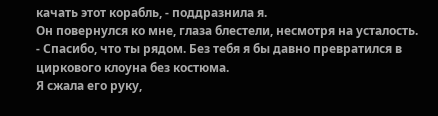качать этот корабль, - поддразнила я.
Он повернулся ко мне, глаза блестели, несмотря на усталость.
- Спасибо, что ты рядом. Без тебя я бы давно превратился в циркового клоуна без костюма.
Я сжала его руку,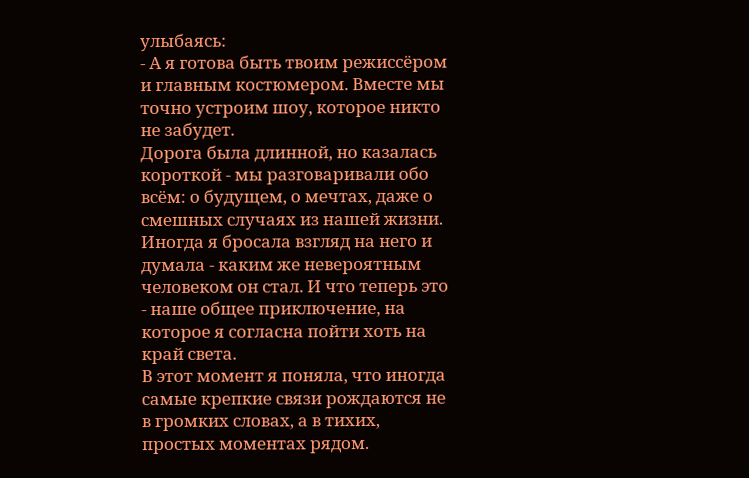улыбаясь:
- А я готова быть твоим режиссёром и главным костюмером. Вместе мы точно устроим шоу, которое никто не забудет.
Дорога была длинной, но казалась короткой - мы разговаривали обо всём: о будущем, о мечтах, даже о смешных случаях из нашей жизни. Иногда я бросала взгляд на него и думала - каким же невероятным человеком он стал. И что теперь это - наше общее приключение, на которое я согласна пойти хоть на край света.
В этот момент я поняла, что иногда самые крепкие связи рождаются не в громких словах, а в тихих, простых моментах рядом.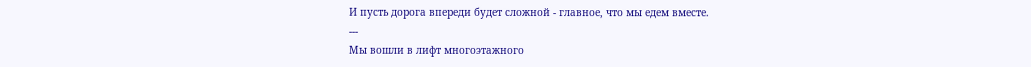И пусть дорога впереди будет сложной - главное, что мы едем вместе.
---
Мы вошли в лифт многоэтажного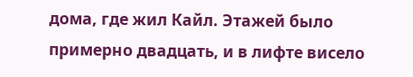дома, где жил Кайл. Этажей было примерно двадцать, и в лифте висело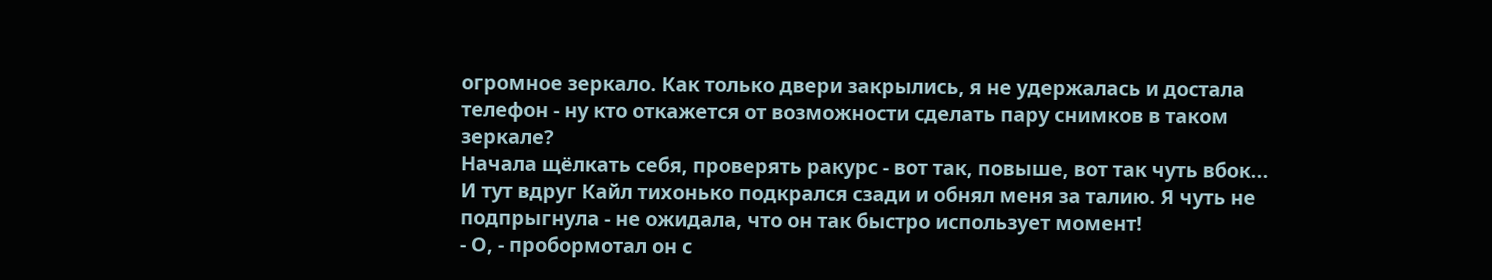огромное зеркало. Как только двери закрылись, я не удержалась и достала телефон - ну кто откажется от возможности сделать пару снимков в таком зеркале?
Начала щёлкать себя, проверять ракурс - вот так, повыше, вот так чуть вбок... И тут вдруг Кайл тихонько подкрался сзади и обнял меня за талию. Я чуть не подпрыгнула - не ожидала, что он так быстро использует момент!
- О, - пробормотал он с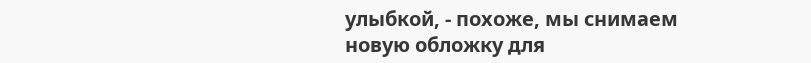улыбкой, - похоже, мы снимаем новую обложку для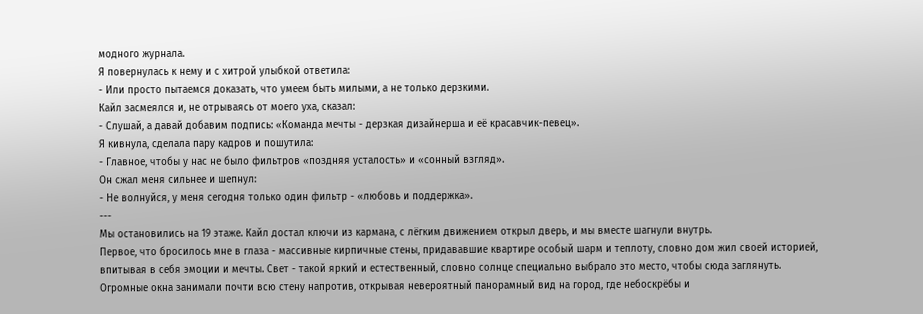модного журнала.
Я повернулась к нему и с хитрой улыбкой ответила:
- Или просто пытаемся доказать, что умеем быть милыми, а не только дерзкими.
Кайл засмеялся и, не отрываясь от моего уха, сказал:
- Слушай, а давай добавим подпись: «Команда мечты - дерзкая дизайнерша и её красавчик-певец».
Я кивнула, сделала пару кадров и пошутила:
- Главное, чтобы у нас не было фильтров «поздняя усталость» и «сонный взгляд».
Он сжал меня сильнее и шепнул:
- Не волнуйся, у меня сегодня только один фильтр - «любовь и поддержка».
---
Мы остановились на 19 этаже. Кайл достал ключи из кармана, с лёгким движением открыл дверь, и мы вместе шагнули внутрь.
Первое, что бросилось мне в глаза - массивные кирпичные стены, придававшие квартире особый шарм и теплоту, словно дом жил своей историей, впитывая в себя эмоции и мечты. Свет - такой яркий и естественный, словно солнце специально выбрало это место, чтобы сюда заглянуть. Огромные окна занимали почти всю стену напротив, открывая невероятный панорамный вид на город, где небоскрёбы и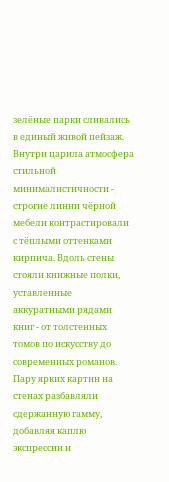зелёные парки сливались в единый живой пейзаж.
Внутри царила атмосфера стильной минималистичности - строгие линии чёрной мебели контрастировали с тёплыми оттенками кирпича. Вдоль стены стояли книжные полки, уставленные аккуратными рядами книг - от толстенных томов по искусству до современных романов. Пару ярких картин на стенах разбавляли сдержанную гамму, добавляя каплю экспрессии и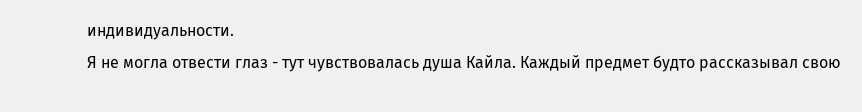индивидуальности.
Я не могла отвести глаз - тут чувствовалась душа Кайла. Каждый предмет будто рассказывал свою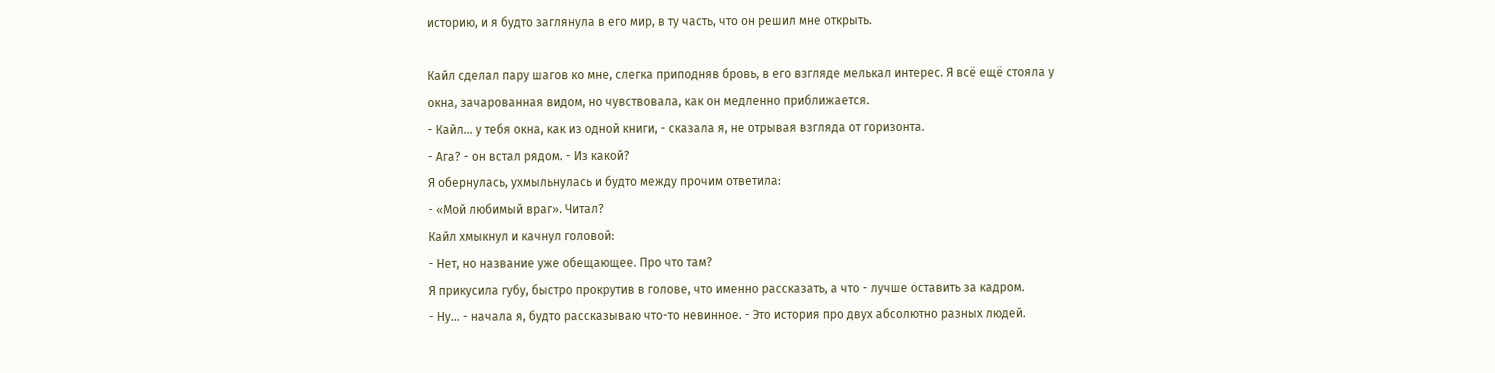историю, и я будто заглянула в его мир, в ту часть, что он решил мне открыть.

Кайл сделал пару шагов ко мне, слегка приподняв бровь, в его взгляде мелькал интерес. Я всё ещё стояла у окна, зачарованная видом, но чувствовала, как он медленно приближается.
- Кайл... у тебя окна, как из одной книги, - сказала я, не отрывая взгляда от горизонта.
- Ага? - он встал рядом. - Из какой?
Я обернулась, ухмыльнулась и будто между прочим ответила:
- «Мой любимый враг». Читал?
Кайл хмыкнул и качнул головой:
- Нет, но название уже обещающее. Про что там?
Я прикусила губу, быстро прокрутив в голове, что именно рассказать, а что - лучше оставить за кадром.
- Ну... - начала я, будто рассказываю что-то невинное. - Это история про двух абсолютно разных людей.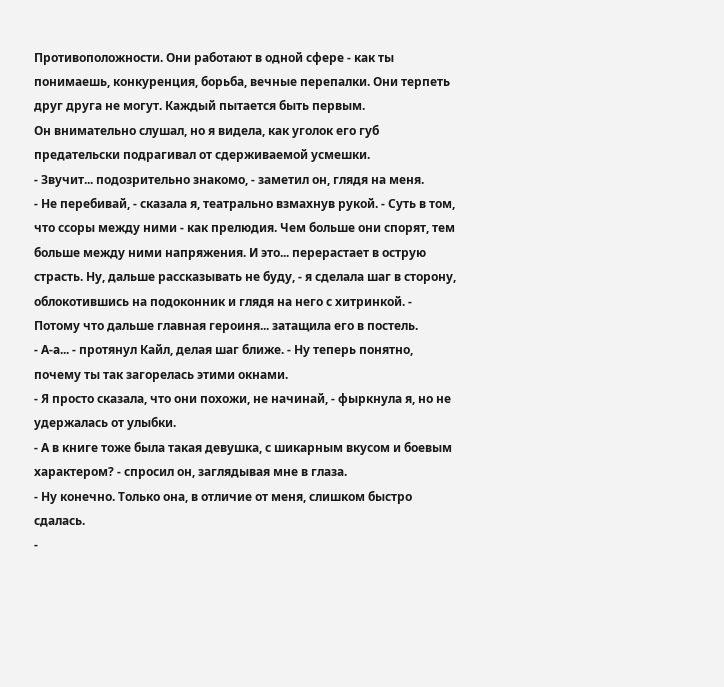Противоположности. Они работают в одной сфере - как ты понимаешь, конкуренция, борьба, вечные перепалки. Они терпеть друг друга не могут. Каждый пытается быть первым.
Он внимательно слушал, но я видела, как уголок его губ предательски подрагивал от сдерживаемой усмешки.
- Звучит... подозрительно знакомо, - заметил он, глядя на меня.
- Не перебивай, - сказала я, театрально взмахнув рукой. - Суть в том, что ссоры между ними - как прелюдия. Чем больше они спорят, тем больше между ними напряжения. И это... перерастает в острую страсть. Ну, дальше рассказывать не буду, - я сделала шаг в сторону, облокотившись на подоконник и глядя на него с хитринкой. - Потому что дальше главная героиня... затащила его в постель.
- А-а... - протянул Кайл, делая шаг ближе. - Ну теперь понятно, почему ты так загорелась этими окнами.
- Я просто сказала, что они похожи, не начинай, - фыркнула я, но не удержалась от улыбки.
- А в книге тоже была такая девушка, с шикарным вкусом и боевым характером? - спросил он, заглядывая мне в глаза.
- Ну конечно. Только она, в отличие от меня, слишком быстро сдалась.
-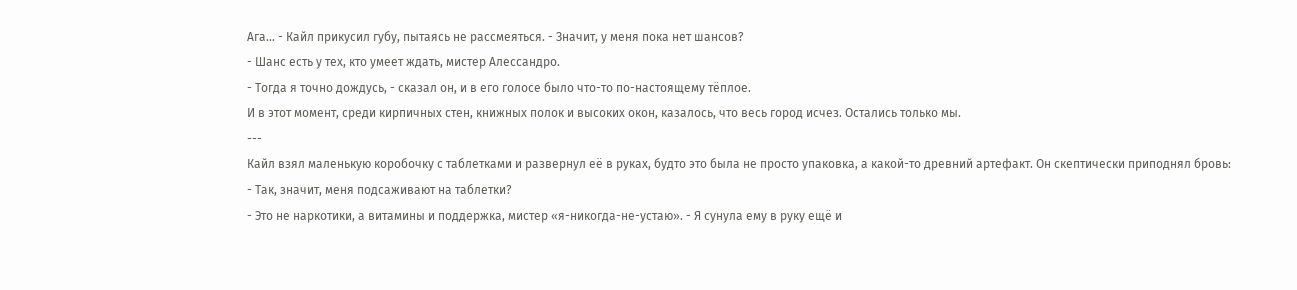Ага... - Кайл прикусил губу, пытаясь не рассмеяться. - Значит, у меня пока нет шансов?
- Шанс есть у тех, кто умеет ждать, мистер Алессандро.
- Тогда я точно дождусь, - сказал он, и в его голосе было что-то по-настоящему тёплое.
И в этот момент, среди кирпичных стен, книжных полок и высоких окон, казалось, что весь город исчез. Остались только мы.
---
Кайл взял маленькую коробочку с таблетками и развернул её в руках, будто это была не просто упаковка, а какой-то древний артефакт. Он скептически приподнял бровь:
- Так, значит, меня подсаживают на таблетки?
- Это не наркотики, а витамины и поддержка, мистер «я-никогда-не-устаю». - Я сунула ему в руку ещё и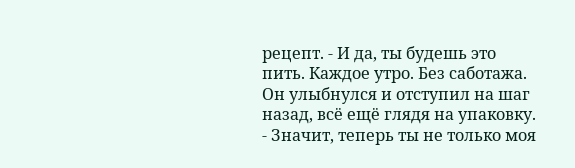рецепт. - И да, ты будешь это пить. Каждое утро. Без саботажа.
Он улыбнулся и отступил на шаг назад, всё ещё глядя на упаковку.
- Значит, теперь ты не только моя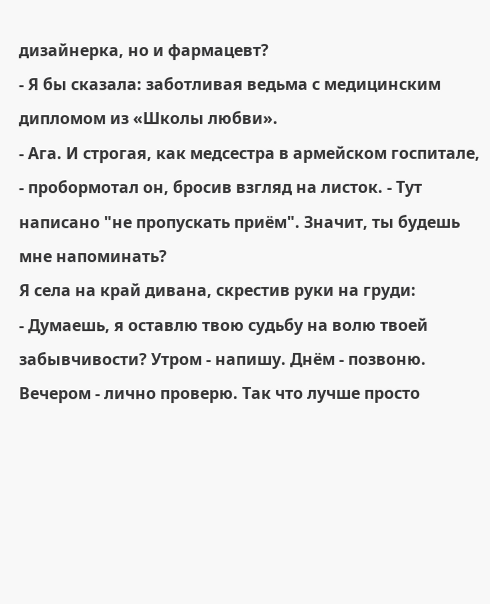дизайнерка, но и фармацевт?
- Я бы сказала: заботливая ведьма с медицинским дипломом из «Школы любви».
- Ага. И строгая, как медсестра в армейском госпитале, - пробормотал он, бросив взгляд на листок. - Тут написано "не пропускать приём". Значит, ты будешь мне напоминать?
Я села на край дивана, скрестив руки на груди:
- Думаешь, я оставлю твою судьбу на волю твоей забывчивости? Утром - напишу. Днём - позвоню. Вечером - лично проверю. Так что лучше просто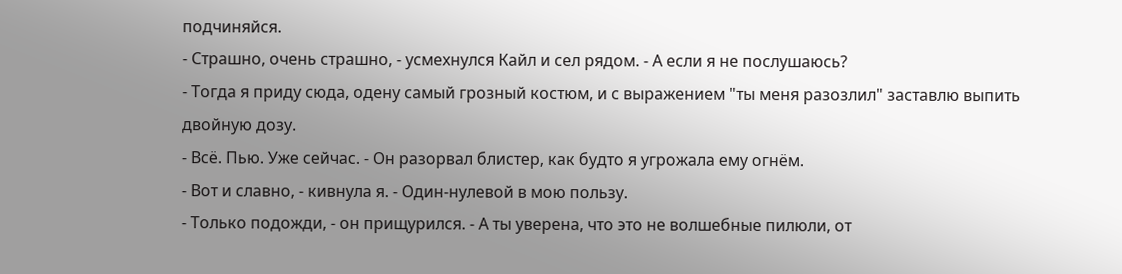подчиняйся.
- Страшно, очень страшно, - усмехнулся Кайл и сел рядом. - А если я не послушаюсь?
- Тогда я приду сюда, одену самый грозный костюм, и с выражением "ты меня разозлил" заставлю выпить двойную дозу.
- Всё. Пью. Уже сейчас. - Он разорвал блистер, как будто я угрожала ему огнём.
- Вот и славно, - кивнула я. - Один-нулевой в мою пользу.
- Только подожди, - он прищурился. - А ты уверена, что это не волшебные пилюли, от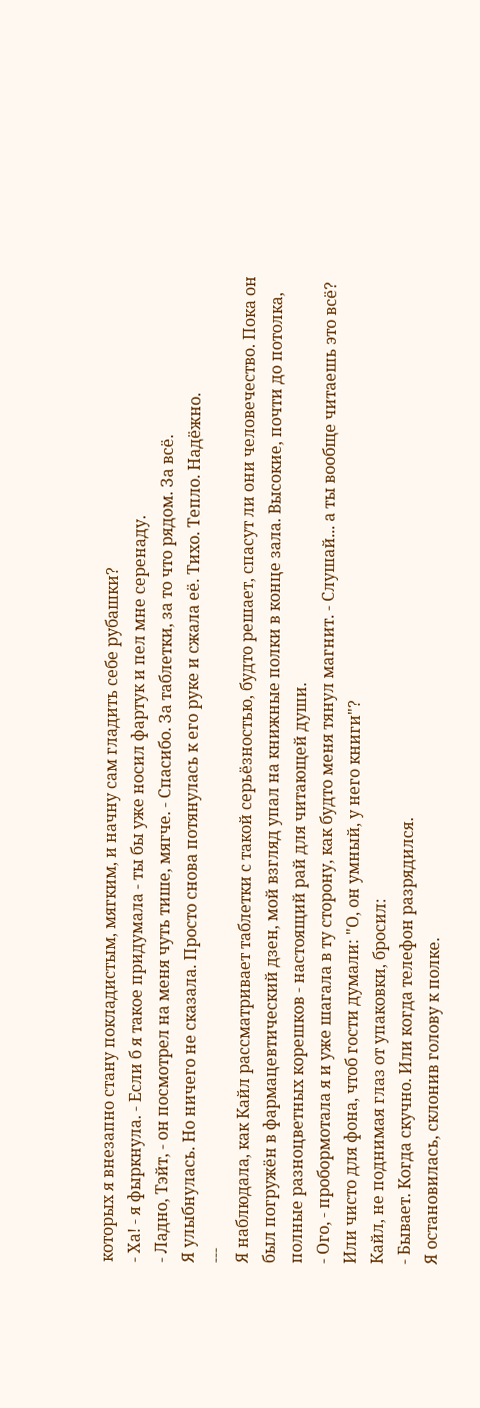которых я внезапно стану покладистым, мягким, и начну сам гладить себе рубашки?
- Ха! - я фыркнула. - Если б я такое придумала - ты бы уже носил фартук и пел мне серенаду.
- Ладно, Тэйт, - он посмотрел на меня чуть тише, мягче. - Спасибо. За таблетки, за то что рядом. За всё.
Я улыбнулась. Но ничего не сказала. Просто снова потянулась к его руке и сжала её. Тихо. Тепло. Надёжно.
---
Я наблюдала, как Кайл рассматривает таблетки с такой серьёзностью, будто решает, спасут ли они человечество. Пока он был погружён в фармацевтический дзен, мой взгляд упал на книжные полки в конце зала. Высокие, почти до потолка, полные разноцветных корешков - настоящий рай для читающей души.
- Ого, - пробормотала я и уже шагала в ту сторону, как будто меня тянул магнит. - Слушай... а ты вообще читаешь это всё? Или чисто для фона, чтоб гости думали: "О, он умный, у него книги"?
Кайл, не поднимая глаз от упаковки, бросил:
- Бывает. Когда скучно. Или когда телефон разрядился.
Я остановилась, склонив голову к полке.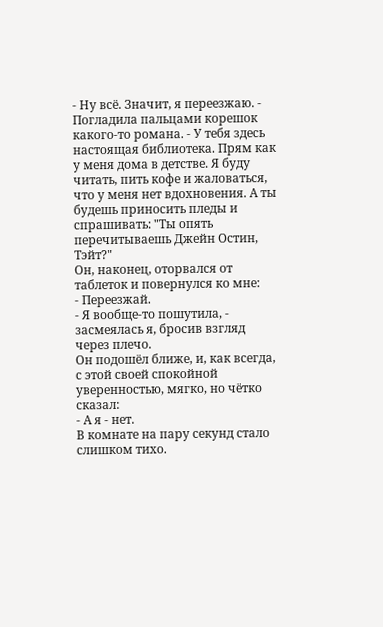- Ну всё. Значит, я переезжаю. - Погладила пальцами корешок какого-то романа. - У тебя здесь настоящая библиотека. Прям как у меня дома в детстве. Я буду читать, пить кофе и жаловаться, что у меня нет вдохновения. А ты будешь приносить пледы и спрашивать: "Ты опять перечитываешь Джейн Остин, Тэйт?"
Он, наконец, оторвался от таблеток и повернулся ко мне:
- Переезжай.
- Я вообще-то пошутила, - засмеялась я, бросив взгляд через плечо.
Он подошёл ближе, и, как всегда, с этой своей спокойной уверенностью, мягко, но чётко сказал:
- А я - нет.
В комнате на пару секунд стало слишком тихо.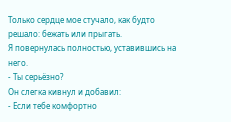Только сердце мое стучало, как будто решало: бежать или прыгать.
Я повернулась полностью, уставившись на него.
- Ты серьёзно?
Он слегка кивнул и добавил:
- Если тебе комфортно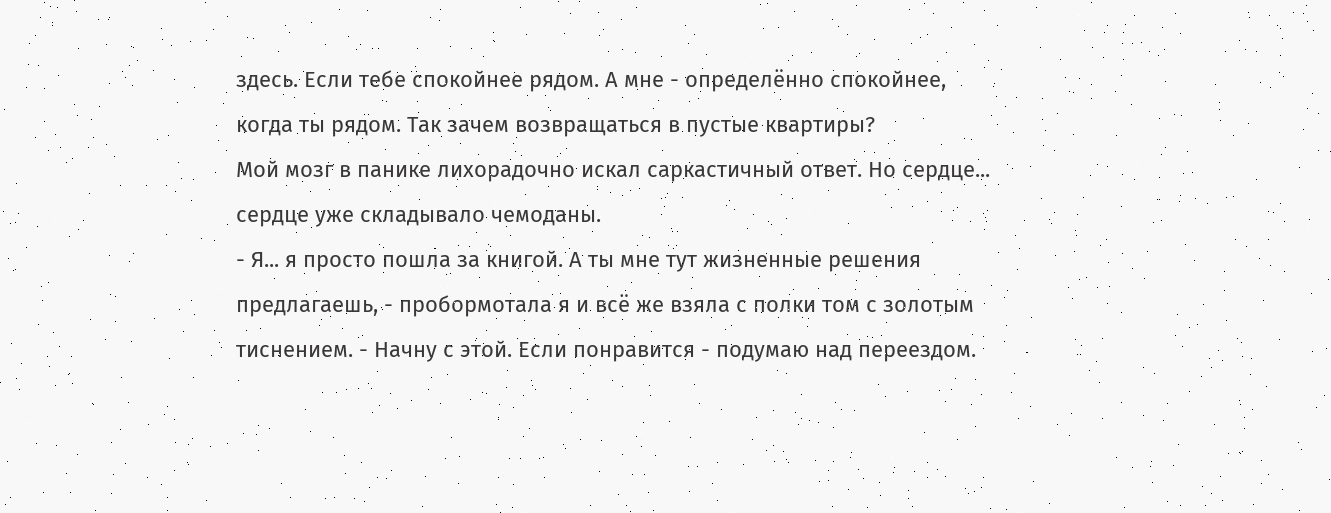здесь. Если тебе спокойнее рядом. А мне - определённо спокойнее, когда ты рядом. Так зачем возвращаться в пустые квартиры?
Мой мозг в панике лихорадочно искал саркастичный ответ. Но сердце... сердце уже складывало чемоданы.
- Я... я просто пошла за книгой. А ты мне тут жизненные решения предлагаешь, - пробормотала я и всё же взяла с полки том с золотым тиснением. - Начну с этой. Если понравится - подумаю над переездом.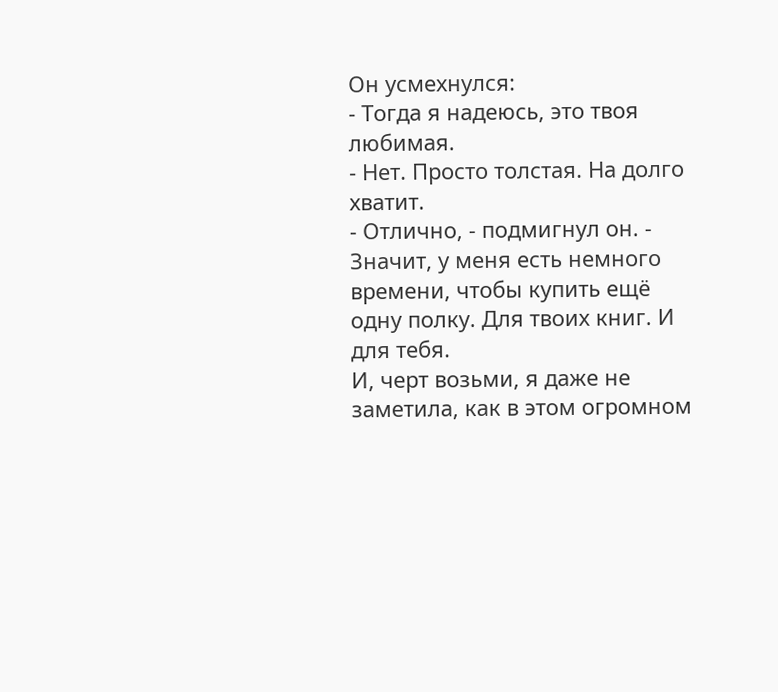Он усмехнулся:
- Тогда я надеюсь, это твоя любимая.
- Нет. Просто толстая. На долго хватит.
- Отлично, - подмигнул он. - Значит, у меня есть немного времени, чтобы купить ещё одну полку. Для твоих книг. И для тебя.
И, черт возьми, я даже не заметила, как в этом огромном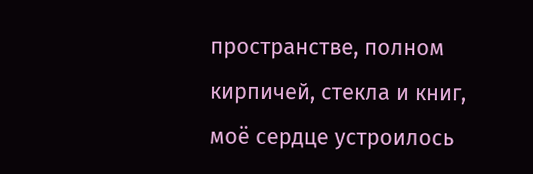пространстве, полном кирпичей, стекла и книг, моё сердце устроилось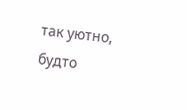так уютно, будто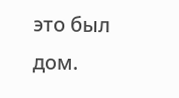это был дом.